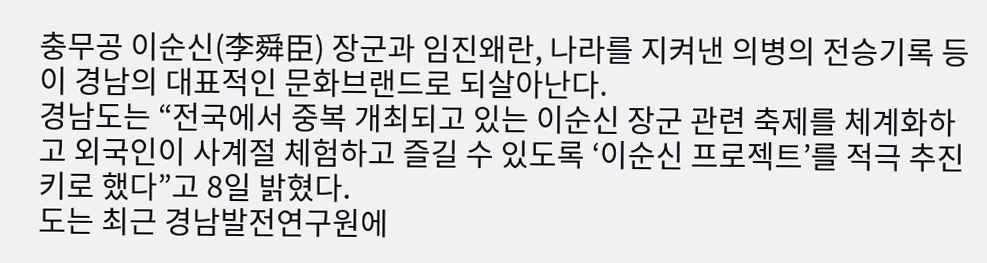충무공 이순신(李舜臣) 장군과 임진왜란, 나라를 지켜낸 의병의 전승기록 등이 경남의 대표적인 문화브랜드로 되살아난다.
경남도는 “전국에서 중복 개최되고 있는 이순신 장군 관련 축제를 체계화하고 외국인이 사계절 체험하고 즐길 수 있도록 ‘이순신 프로젝트’를 적극 추진키로 했다”고 8일 밝혔다.
도는 최근 경남발전연구원에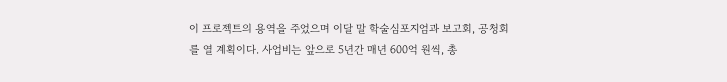이 프로젝트의 용역을 주었으며 이달 말 학술심포지엄과 보고회, 공청회 를 열 계획이다. 사업비는 앞으로 5년간 매년 600억 원씩, 총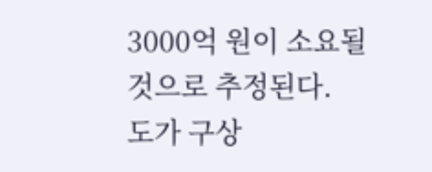3000억 원이 소요될 것으로 추정된다.
도가 구상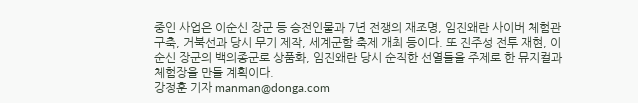중인 사업은 이순신 장군 등 승전인물과 7년 전쟁의 재조명, 임진왜란 사이버 체험관 구축, 거북선과 당시 무기 제작, 세계군함 축제 개최 등이다. 또 진주성 전투 재현, 이순신 장군의 백의종군로 상품화, 임진왜란 당시 순직한 선열들을 주제로 한 뮤지컬과 체험장을 만들 계획이다.
강정훈 기자 manman@donga.com